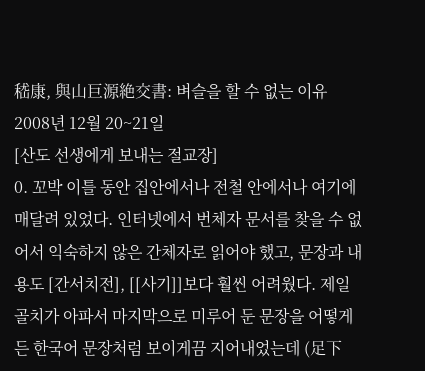嵇康, 與山巨源絶交書: 벼슬을 할 수 없는 이유
2008년 12월 20~21일
[산도 선생에게 보내는 절교장]
0. 꼬박 이틀 동안 집안에서나 전철 안에서나 여기에 매달려 있었다. 인터넷에서 번체자 문서를 찾을 수 없어서 익숙하지 않은 간체자로 읽어야 했고, 문장과 내용도 [간서치전], [[사기]]보다 훨씬 어려웠다. 제일 골치가 아파서 마지막으로 미루어 둔 문장을 어떻게든 한국어 문장처럼 보이게끔 지어내었는데 (足下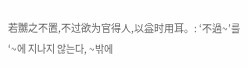若嬲之不置,不过欲为官得人,以益时用耳。: ‘不過~’를 ‘~에 지나지 않는다, ~밖에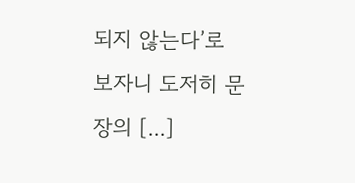되지 않는다’로 보자니 도저히 문장의 [...]